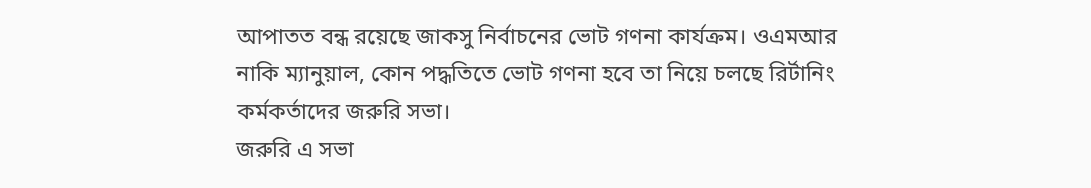আপাতত বন্ধ রয়েছে জাকসু নির্বাচনের ভোট গণনা কার্যক্রম। ওএমআর নাকি ম্যানুয়াল, কোন পদ্ধতিতে ভোট গণনা হবে তা নিয়ে চলছে রির্টানিং কর্মকর্তাদের জরুরি সভা।
জরুরি এ সভা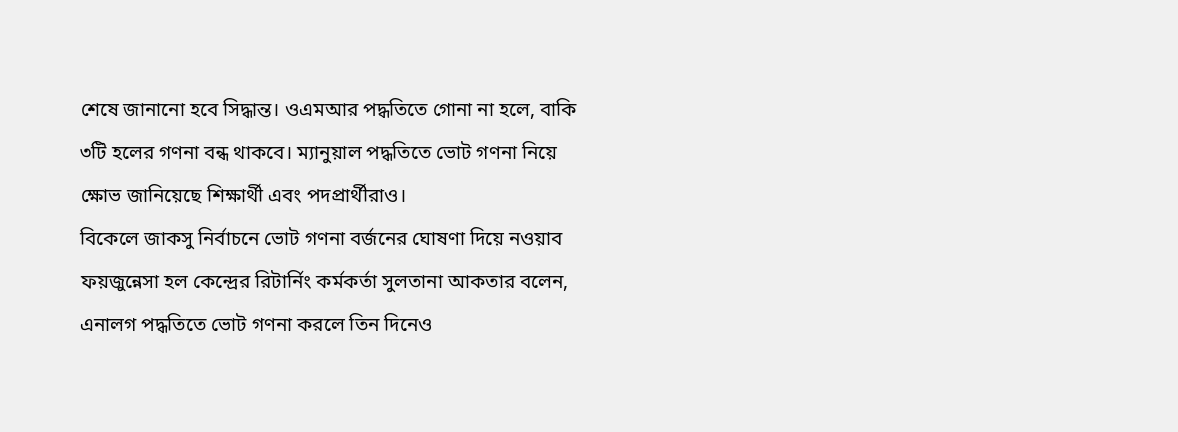শেষে জানানো হবে সিদ্ধান্ত। ওএমআর পদ্ধতিতে গোনা না হলে, বাকি ৩টি হলের গণনা বন্ধ থাকবে। ম্যানুয়াল পদ্ধতিতে ভোট গণনা নিয়ে ক্ষোভ জানিয়েছে শিক্ষার্থী এবং পদপ্রার্থীরাও।
বিকেলে জাকসু নির্বাচনে ভোট গণনা বর্জনের ঘোষণা দিয়ে নওয়াব ফয়জুন্নেসা হল কেন্দ্রের রিটার্নিং কর্মকর্তা সুলতানা আকতার বলেন, এনালগ পদ্ধতিতে ভোট গণনা করলে তিন দিনেও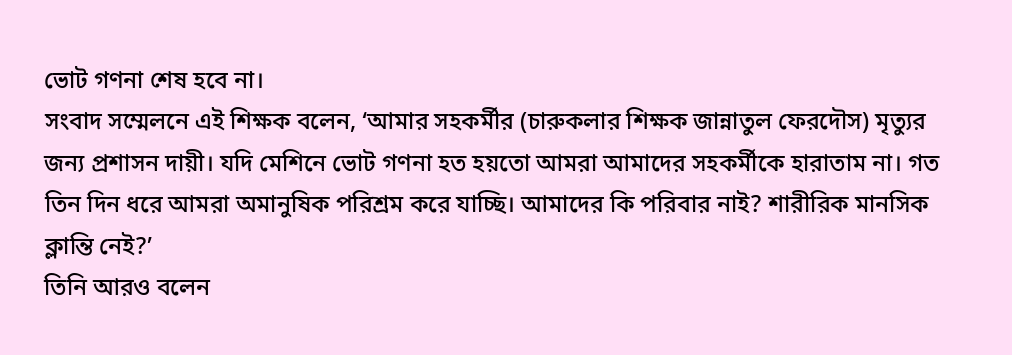ভোট গণনা শেষ হবে না।
সংবাদ সম্মেলনে এই শিক্ষক বলেন, ‘আমার সহকর্মীর (চারুকলার শিক্ষক জান্নাতুল ফেরদৌস) মৃত্যুর জন্য প্রশাসন দায়ী। যদি মেশিনে ভোট গণনা হত হয়তো আমরা আমাদের সহকর্মীকে হারাতাম না। গত তিন দিন ধরে আমরা অমানুষিক পরিশ্রম করে যাচ্ছি। আমাদের কি পরিবার নাই? শারীরিক মানসিক ক্লান্তি নেই?’
তিনি আরও বলেন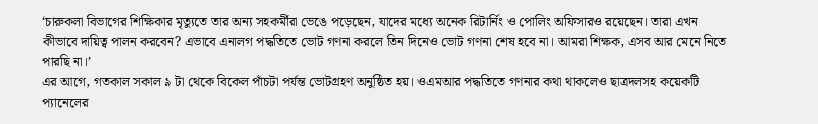‘চারুকলা বিভাগের শিক্ষিকার মৃত্যুতে তার অন্য সহকর্মীরা ভেঙে পড়েছেন, যাদের মধ্যে অনেক রিটার্নিং ও পোলিং অফিসারও রয়েছেন। তারা এখন কীভাবে দায়িত্ব পালন করবেন? এভাবে এনালগ পদ্ধতিতে ভোট গণনা করলে তিন দিনেও ভোট গণনা শেষ হবে না। আমরা শিক্ষক, এসব আর মেনে নিতে পারছি না।’
এর আগে, গতকাল সকাল ৯ টা থেকে বিকেল পাঁচটা পর্যন্ত ভোটগ্রহণ অনুষ্ঠিত হয়। ওএমআর পদ্ধতিতে গণনার কথা থাকলেও ছাত্রদলসহ কয়েকটি প্যানেলের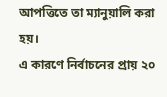আপত্তিতে তা ম্যানুয়ালি করা হয়।
এ কারণে নির্বাচনের প্রায় ২০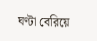ঘণ্টা বেরিয়ে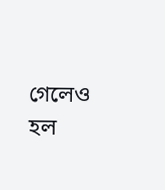গেলেও হল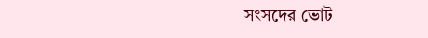সংসদের ভোট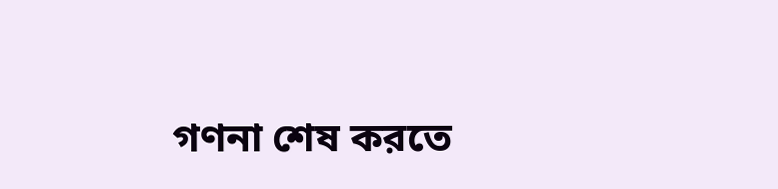গণনা শেষ করতে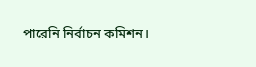পারেনি নির্বাচন কমিশন।